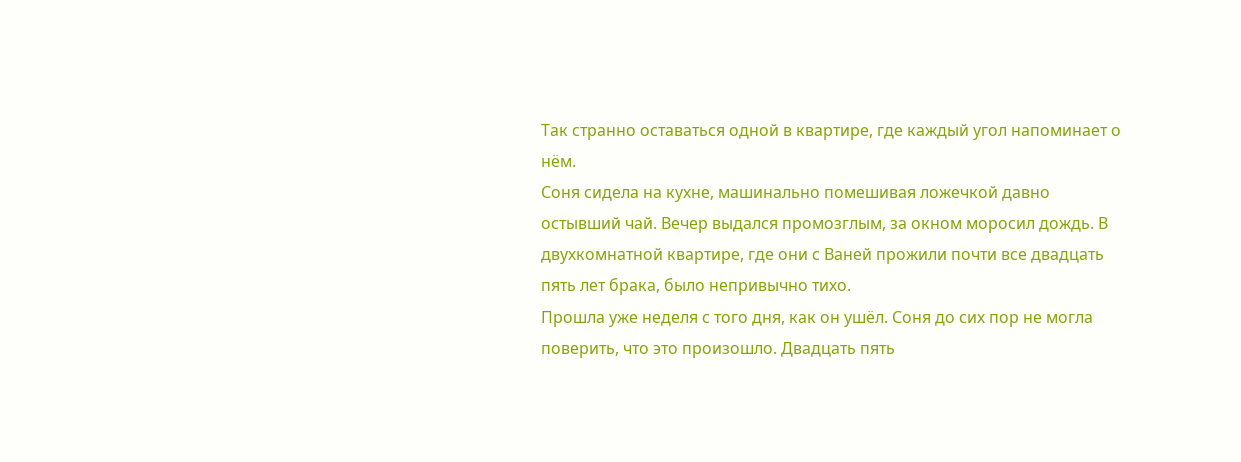Так странно оставаться одной в квартире, где каждый угол напоминает о нём.
Соня сидела на кухне, машинально помешивая ложечкой давно остывший чай. Вечер выдался промозглым, за окном моросил дождь. В двухкомнатной квартире, где они с Ваней прожили почти все двадцать пять лет брака, было непривычно тихо.
Прошла уже неделя с того дня, как он ушёл. Соня до сих пор не могла поверить, что это произошло. Двадцать пять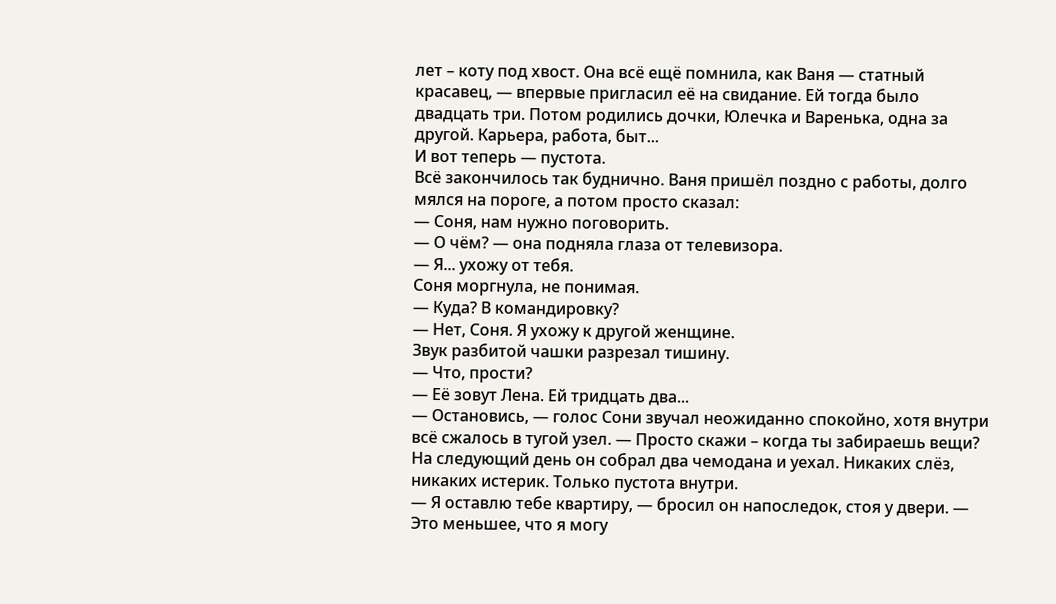лет – коту под хвост. Она всё ещё помнила, как Ваня — статный красавец, — впервые пригласил её на свидание. Ей тогда было двадцать три. Потом родились дочки, Юлечка и Варенька, одна за другой. Карьера, работа, быт...
И вот теперь — пустота.
Всё закончилось так буднично. Ваня пришёл поздно с работы, долго мялся на пороге, а потом просто сказал:
— Соня, нам нужно поговорить.
— О чём? — она подняла глаза от телевизора.
— Я... ухожу от тебя.
Соня моргнула, не понимая.
— Куда? В командировку?
— Нет, Соня. Я ухожу к другой женщине.
Звук разбитой чашки разрезал тишину.
— Что, прости?
— Её зовут Лена. Ей тридцать два...
— Остановись, — голос Сони звучал неожиданно спокойно, хотя внутри всё сжалось в тугой узел. — Просто скажи – когда ты забираешь вещи?
На следующий день он собрал два чемодана и уехал. Никаких слёз, никаких истерик. Только пустота внутри.
— Я оставлю тебе квартиру, — бросил он напоследок, стоя у двери. — Это меньшее, что я могу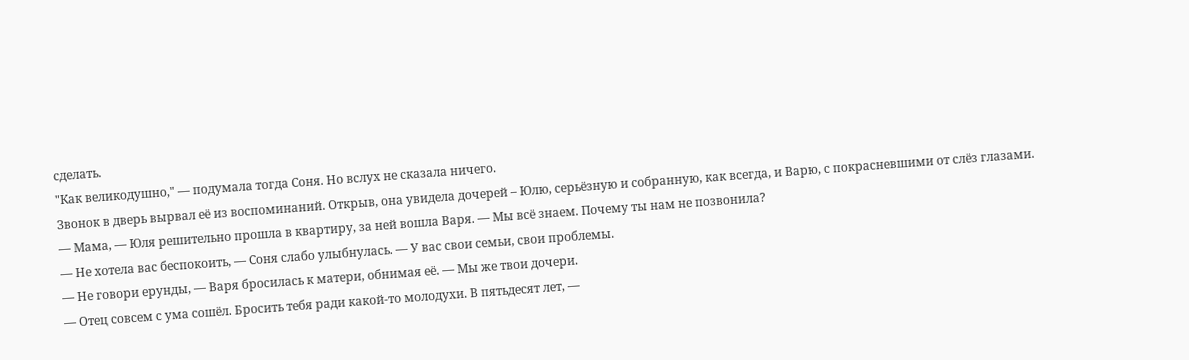сделать.
"Как великодушно," — подумала тогда Соня. Но вслух не сказала ничего.
Звонок в дверь вырвал её из воспоминаний. Открыв, она увидела дочерей – Юлю, серьёзную и собранную, как всегда, и Варю, с покрасневшими от слёз глазами.
— Мама, — Юля решительно прошла в квартиру, за ней вошла Варя. — Мы всё знаем. Почему ты нам не позвонила?
— Не хотела вас беспокоить, — Соня слабо улыбнулась. — У вас свои семьи, свои проблемы.
— Не говори ерунды, — Варя бросилась к матери, обнимая её. — Мы же твои дочери.
— Отец совсем с ума сошёл. Бросить тебя ради какой-то молодухи. В пятьдесят лет, —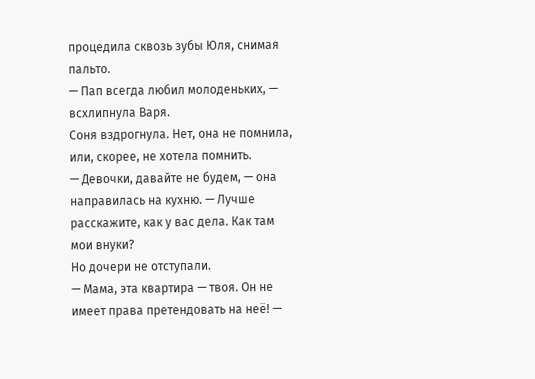процедила сквозь зубы Юля, снимая пальто.
— Пап всегда любил молоденьких, — всхлипнула Варя.
Соня вздрогнула. Нет, она не помнила, или, скорее, не хотела помнить.
— Девочки, давайте не будем, — она направилась на кухню. — Лучше расскажите, как у вас дела. Как там мои внуки?
Но дочери не отступали.
— Мама, эта квартира — твоя. Он не имеет права претендовать на неё! —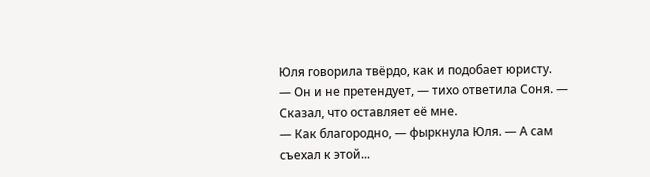Юля говорила твёрдо, как и подобает юристу.
— Он и не претендует, — тихо ответила Соня. — Сказал, что оставляет её мне.
— Как благородно, — фыркнула Юля. — А сам съехал к этой...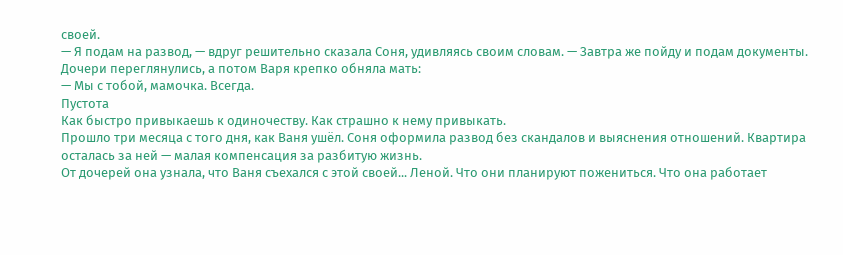своей.
— Я подам на развод, — вдруг решительно сказала Соня, удивляясь своим словам. — Завтра же пойду и подам документы.
Дочери переглянулись, а потом Варя крепко обняла мать:
— Мы с тобой, мамочка. Всегда.
Пустота
Как быстро привыкаешь к одиночеству. Как страшно к нему привыкать.
Прошло три месяца с того дня, как Ваня ушёл. Соня оформила развод без скандалов и выяснения отношений. Квартира осталась за ней — малая компенсация за разбитую жизнь.
От дочерей она узнала, что Ваня съехался с этой своей... Леной. Что они планируют пожениться. Что она работает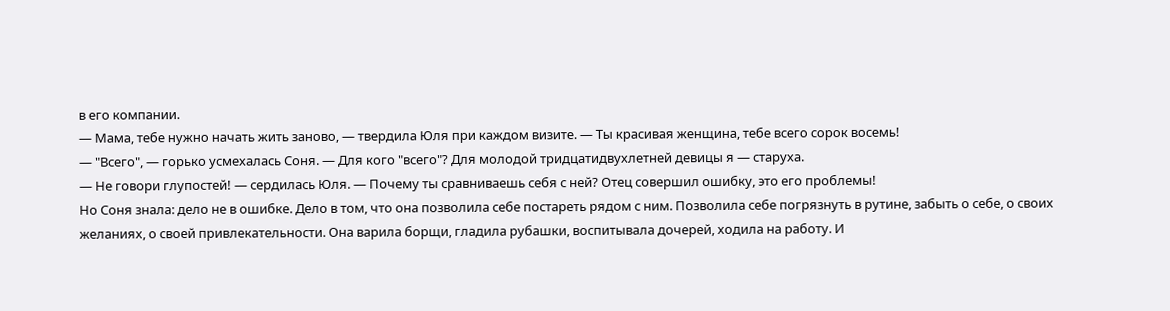в его компании.
— Мама, тебе нужно начать жить заново, — твердила Юля при каждом визите. — Ты красивая женщина, тебе всего сорок восемь!
— "Всего", — горько усмехалась Соня. — Для кого "всего"? Для молодой тридцатидвухлетней девицы я — старуха.
— Не говори глупостей! — сердилась Юля. — Почему ты сравниваешь себя с ней? Отец совершил ошибку, это его проблемы!
Но Соня знала: дело не в ошибке. Дело в том, что она позволила себе постареть рядом с ним. Позволила себе погрязнуть в рутине, забыть о себе, о своих желаниях, о своей привлекательности. Она варила борщи, гладила рубашки, воспитывала дочерей, ходила на работу. И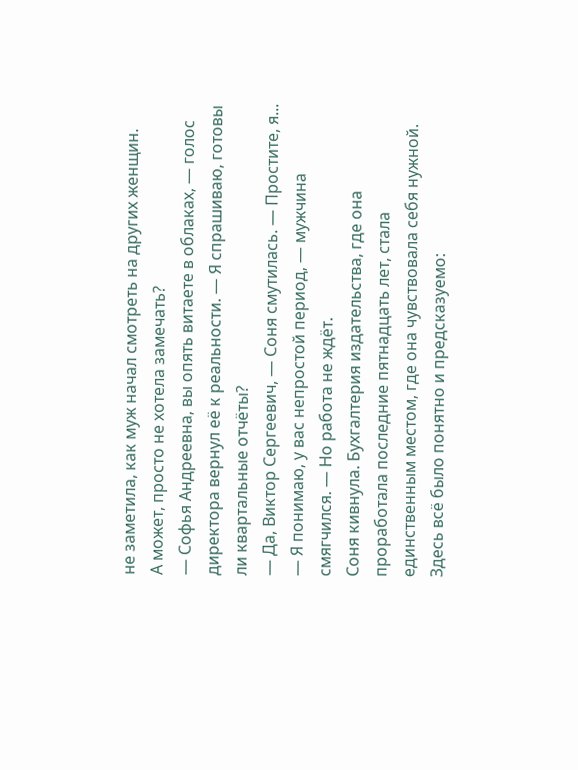не заметила, как муж начал смотреть на других женщин.
А может, просто не хотела замечать?
— Софья Андреевна, вы опять витаете в облаках, — голос директора вернул её к реальности. — Я спрашиваю, готовы ли квартальные отчёты?
— Да, Виктор Сергеевич, — Соня смутилась. — Простите, я...
— Я понимаю, у вас непростой период, — мужчина смягчился. — Но работа не ждёт.
Соня кивнула. Бухгалтерия издательства, где она проработала последние пятнадцать лет, стала единственным местом, где она чувствовала себя нужной. Здесь всё было понятно и предсказуемо: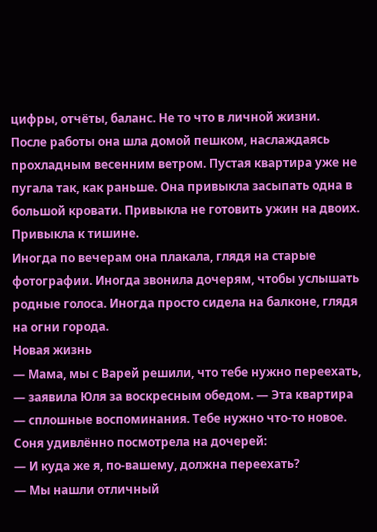цифры, отчёты, баланс. Не то что в личной жизни.
После работы она шла домой пешком, наслаждаясь прохладным весенним ветром. Пустая квартира уже не пугала так, как раньше. Она привыкла засыпать одна в большой кровати. Привыкла не готовить ужин на двоих. Привыкла к тишине.
Иногда по вечерам она плакала, глядя на старые фотографии. Иногда звонила дочерям, чтобы услышать родные голоса. Иногда просто сидела на балконе, глядя на огни города.
Новая жизнь
— Мама, мы с Варей решили, что тебе нужно переехать, — заявила Юля за воскресным обедом. — Эта квартира — сплошные воспоминания. Тебе нужно что-то новое.
Соня удивлённо посмотрела на дочерей:
— И куда же я, по-вашему, должна переехать?
— Мы нашли отличный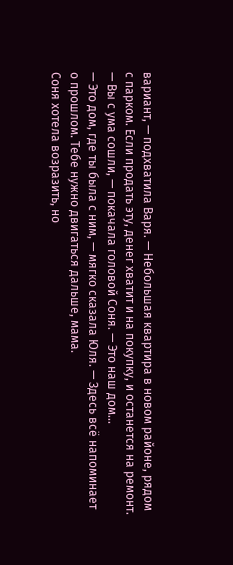вариант, — подхватила Варя. — Небольшая квартира в новом районе, рядом с парком. Если продать эту, денег хватит и на покупку, и останется на ремонт.
— Вы с ума сошли, — покачала головой Соня. — Это наш дом...
— Это дом, где ты была с ним, — мягко сказала Юля. — Здесь всё напоминает о прошлом. Тебе нужно двигаться дальше, мама.
Соня хотела возразить, но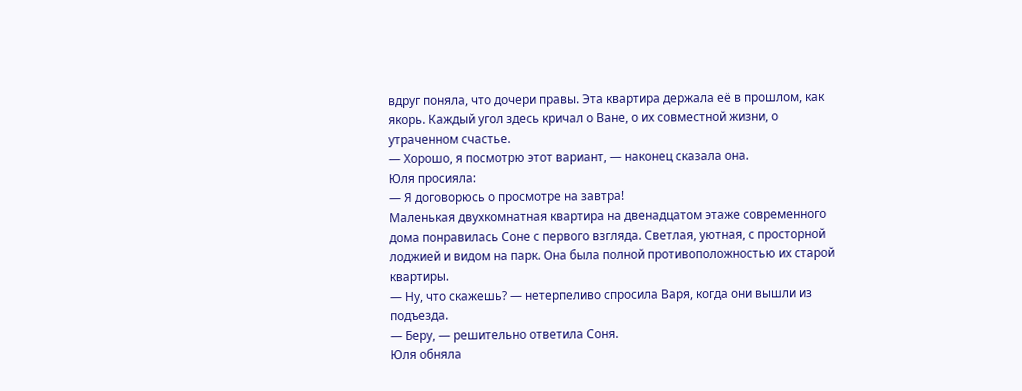вдруг поняла, что дочери правы. Эта квартира держала её в прошлом, как якорь. Каждый угол здесь кричал о Ване, о их совместной жизни, о утраченном счастье.
— Хорошо, я посмотрю этот вариант, — наконец сказала она.
Юля просияла:
— Я договорюсь о просмотре на завтра!
Маленькая двухкомнатная квартира на двенадцатом этаже современного дома понравилась Соне с первого взгляда. Светлая, уютная, с просторной лоджией и видом на парк. Она была полной противоположностью их старой квартиры.
— Ну, что скажешь? — нетерпеливо спросила Варя, когда они вышли из подъезда.
— Беру, — решительно ответила Соня.
Юля обняла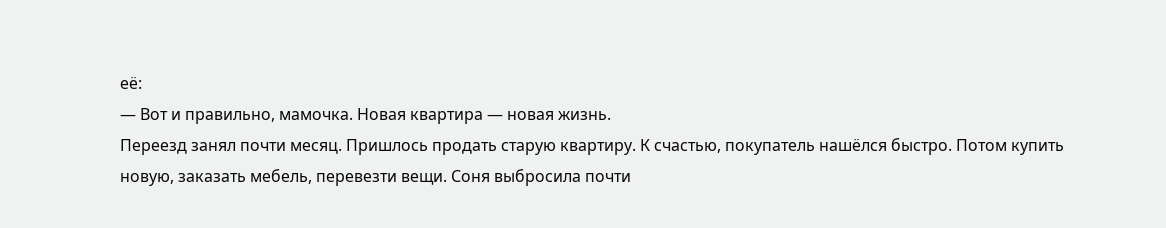её:
— Вот и правильно, мамочка. Новая квартира — новая жизнь.
Переезд занял почти месяц. Пришлось продать старую квартиру. К счастью, покупатель нашёлся быстро. Потом купить новую, заказать мебель, перевезти вещи. Соня выбросила почти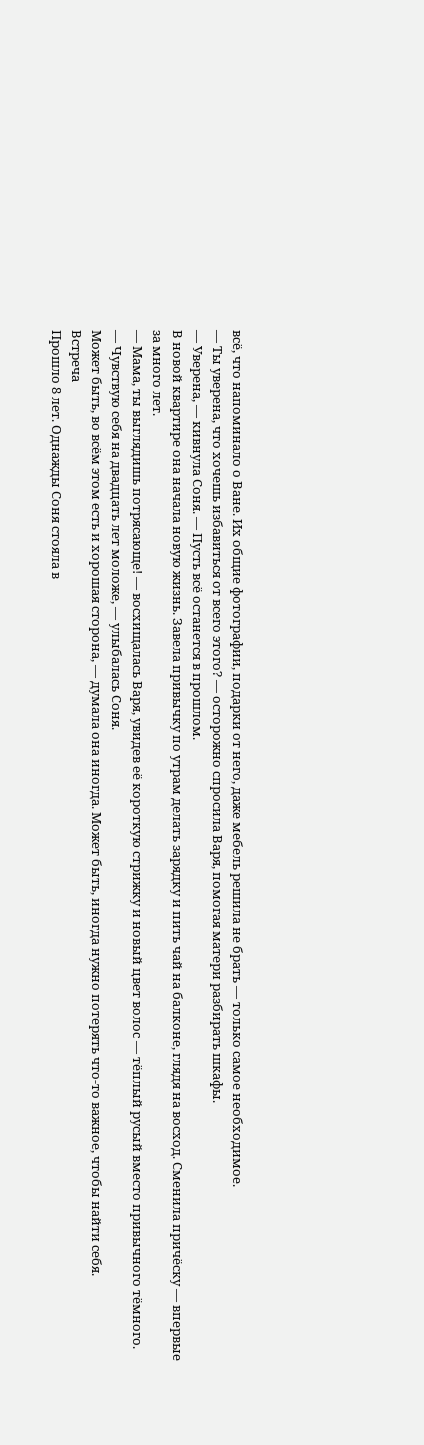всё, что напоминало о Ване. Их общие фотографии, подарки от него, даже мебель решила не брать — только самое необходимое.
— Ты уверена, что хочешь избавиться от всего этого? — осторожно спросила Варя, помогая матери разбирать шкафы.
— Уверена, — кивнула Соня. — Пусть всё останется в прошлом.
В новой квартире она начала новую жизнь. Завела привычку по утрам делать зарядку и пить чай на балконе, глядя на восход. Сменила причёску — впервые за много лет.
— Мама, ты выглядишь потрясающе! — восхищалась Варя, увидев её короткую стрижку и новый цвет волос — тёплый русый вместо привычного тёмного.
— Чувствую себя на двадцать лет моложе, — улыбалась Соня.
Может быть, во всём этом есть и хорошая сторона, — думала она иногда. Может быть, иногда нужно потерять что-то важное, чтобы найти себя.
Встреча
Прошло 8 лет. Однажды Соня стояла в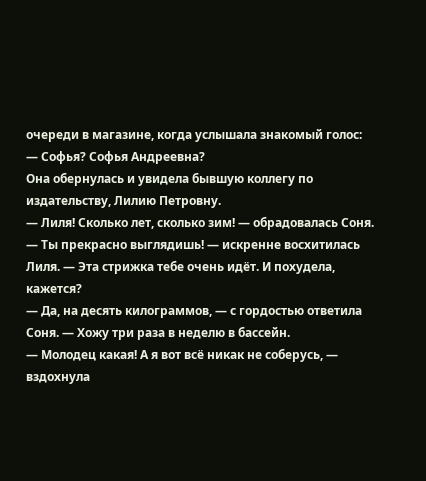очереди в магазине, когда услышала знакомый голос:
— Софья? Софья Андреевна?
Она обернулась и увидела бывшую коллегу по издательству, Лилию Петровну.
— Лиля! Сколько лет, сколько зим! — обрадовалась Соня.
— Ты прекрасно выглядишь! — искренне восхитилась Лиля. — Эта стрижка тебе очень идёт. И похудела, кажется?
— Да, на десять килограммов, — с гордостью ответила Соня. — Хожу три раза в неделю в бассейн.
— Молодец какая! А я вот всё никак не соберусь, — вздохнула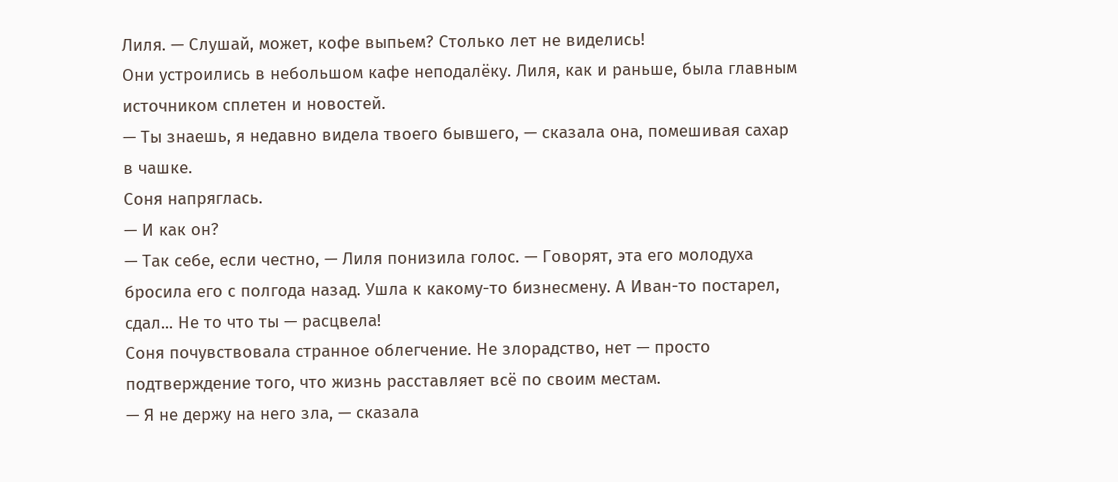Лиля. — Слушай, может, кофе выпьем? Столько лет не виделись!
Они устроились в небольшом кафе неподалёку. Лиля, как и раньше, была главным источником сплетен и новостей.
— Ты знаешь, я недавно видела твоего бывшего, — сказала она, помешивая сахар в чашке.
Соня напряглась.
— И как он?
— Так себе, если честно, — Лиля понизила голос. — Говорят, эта его молодуха бросила его с полгода назад. Ушла к какому-то бизнесмену. А Иван-то постарел, сдал... Не то что ты — расцвела!
Соня почувствовала странное облегчение. Не злорадство, нет — просто подтверждение того, что жизнь расставляет всё по своим местам.
— Я не держу на него зла, — сказала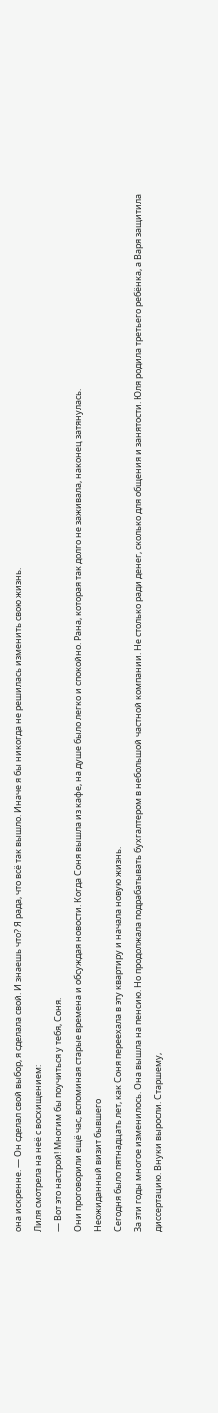она искренне. — Он сделал свой выбор, я сделала свой. И знаешь что? Я рада, что всё так вышло. Иначе я бы никогда не решилась изменить свою жизнь.
Лиля смотрела на неё с восхищением:
— Вот это настрой! Многим бы поучиться у тебя, Соня.
Они проговорили ещё час, вспоминая старые времена и обсуждая новости. Когда Соня вышла из кафе, на душе было легко и спокойно. Рана, которая так долго не заживала, наконец затянулась.
Неожиданный визит бывшего
Сегодня было пятнадцать лет, как Соня переехала в эту квартиру и начала новую жизнь.
За эти годы многое изменилось. Она вышла на пенсию. Но продолжала подрабатывать бухгалтером в небольшой частной компании. Не столько ради денег, сколько для общения и занятости. Юля родила третьего ребёнка, а Варя защитила диссертацию. Внуки выросли. Старшему,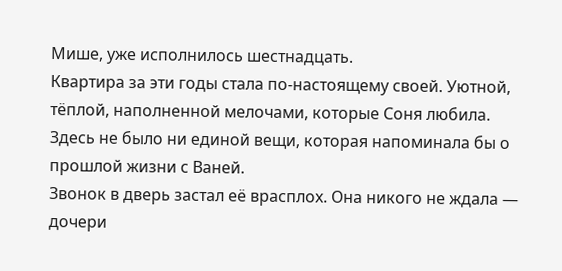Мише, уже исполнилось шестнадцать.
Квартира за эти годы стала по-настоящему своей. Уютной, тёплой, наполненной мелочами, которые Соня любила. Здесь не было ни единой вещи, которая напоминала бы о прошлой жизни с Ваней.
Звонок в дверь застал её врасплох. Она никого не ждала — дочери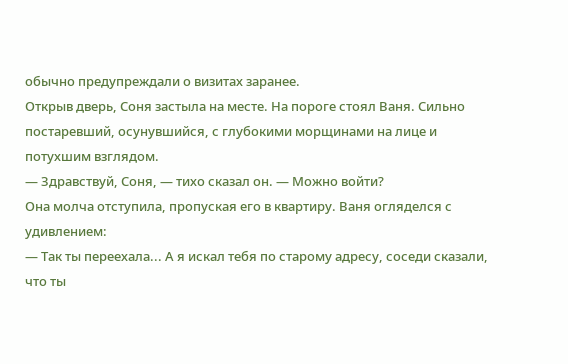обычно предупреждали о визитах заранее.
Открыв дверь, Соня застыла на месте. На пороге стоял Ваня. Сильно постаревший, осунувшийся, с глубокими морщинами на лице и потухшим взглядом.
— Здравствуй, Соня, — тихо сказал он. — Можно войти?
Она молча отступила, пропуская его в квартиру. Ваня огляделся с удивлением:
— Так ты переехала... А я искал тебя по старому адресу, соседи сказали, что ты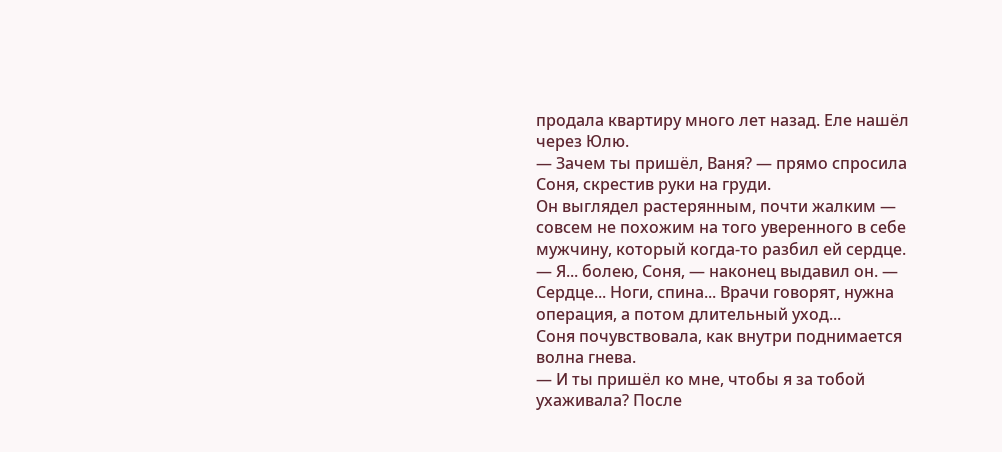продала квартиру много лет назад. Еле нашёл через Юлю.
— Зачем ты пришёл, Ваня? — прямо спросила Соня, скрестив руки на груди.
Он выглядел растерянным, почти жалким — совсем не похожим на того уверенного в себе мужчину, который когда-то разбил ей сердце.
— Я... болею, Соня, — наконец выдавил он. — Сердце... Ноги, спина... Врачи говорят, нужна операция, а потом длительный уход...
Соня почувствовала, как внутри поднимается волна гнева.
— И ты пришёл ко мне, чтобы я за тобой ухаживала? После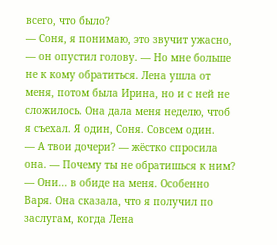всего, что было?
— Соня, я понимаю, это звучит ужасно, — он опустил голову. — Но мне больше не к кому обратиться. Лена ушла от меня, потом была Ирина, но и с ней не сложилось. Она дала меня неделю, чтоб я съехал. Я один, Соня. Совсем один.
— А твои дочери? — жёстко спросила она. — Почему ты не обратишься к ним?
— Они... в обиде на меня. Особенно Варя. Она сказала, что я получил по заслугам, когда Лена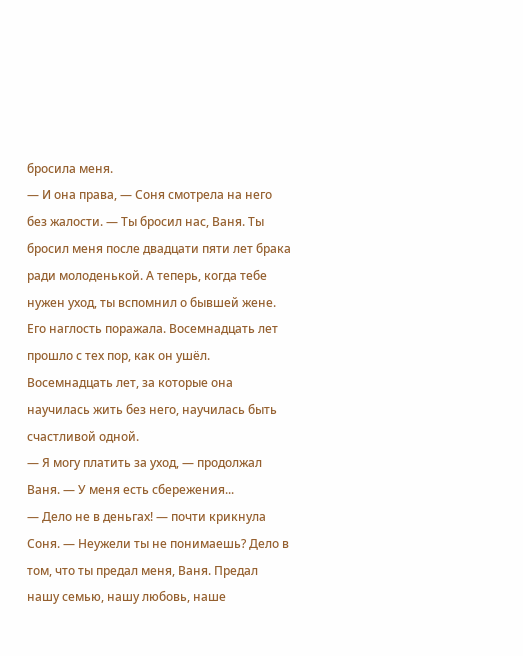бросила меня.
— И она права, — Соня смотрела на него без жалости. — Ты бросил нас, Ваня. Ты бросил меня после двадцати пяти лет брака ради молоденькой. А теперь, когда тебе нужен уход, ты вспомнил о бывшей жене.
Его наглость поражала. Восемнадцать лет прошло с тех пор, как он ушёл. Восемнадцать лет, за которые она научилась жить без него, научилась быть счастливой одной.
— Я могу платить за уход, — продолжал Ваня. — У меня есть сбережения...
— Дело не в деньгах! — почти крикнула Соня. — Неужели ты не понимаешь? Дело в том, что ты предал меня, Ваня. Предал нашу семью, нашу любовь, наше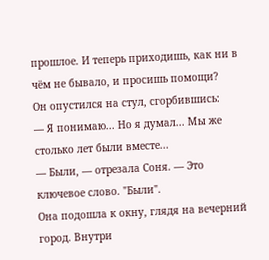прошлое. И теперь приходишь, как ни в чём не бывало, и просишь помощи?
Он опустился на стул, сгорбившись:
— Я понимаю... Но я думал... Мы же столько лет были вместе...
— Были, — отрезала Соня. — Это ключевое слово. "Были".
Она подошла к окну, глядя на вечерний город. Внутри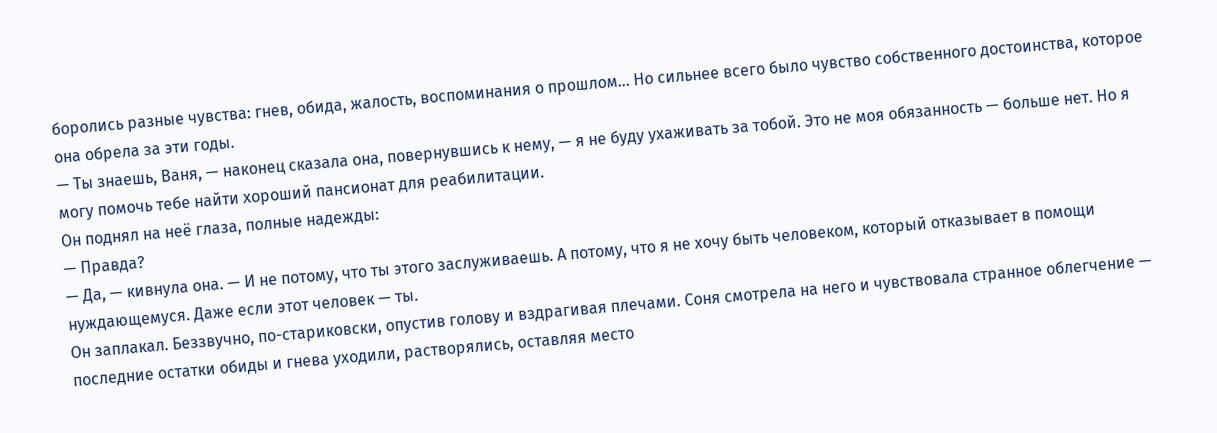боролись разные чувства: гнев, обида, жалость, воспоминания о прошлом... Но сильнее всего было чувство собственного достоинства, которое она обрела за эти годы.
— Ты знаешь, Ваня, — наконец сказала она, повернувшись к нему, — я не буду ухаживать за тобой. Это не моя обязанность — больше нет. Но я могу помочь тебе найти хороший пансионат для реабилитации.
Он поднял на неё глаза, полные надежды:
— Правда?
— Да, — кивнула она. — И не потому, что ты этого заслуживаешь. А потому, что я не хочу быть человеком, который отказывает в помощи нуждающемуся. Даже если этот человек — ты.
Он заплакал. Беззвучно, по-стариковски, опустив голову и вздрагивая плечами. Соня смотрела на него и чувствовала странное облегчение — последние остатки обиды и гнева уходили, растворялись, оставляя место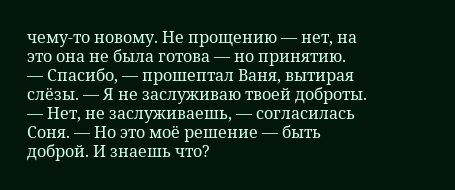чему-то новому. Не прощению — нет, на это она не была готова — но принятию.
— Спасибо, — прошептал Ваня, вытирая слёзы. — Я не заслуживаю твоей доброты.
— Нет, не заслуживаешь, — согласилась Соня. — Но это моё решение — быть доброй. И знаешь что?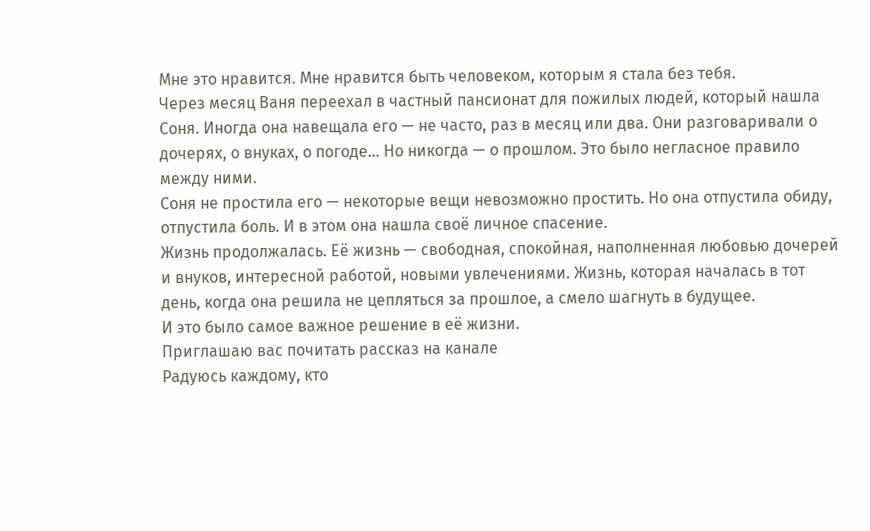Мне это нравится. Мне нравится быть человеком, которым я стала без тебя.
Через месяц Ваня переехал в частный пансионат для пожилых людей, который нашла Соня. Иногда она навещала его — не часто, раз в месяц или два. Они разговаривали о дочерях, о внуках, о погоде... Но никогда — о прошлом. Это было негласное правило между ними.
Соня не простила его — некоторые вещи невозможно простить. Но она отпустила обиду, отпустила боль. И в этом она нашла своё личное спасение.
Жизнь продолжалась. Её жизнь — свободная, спокойная, наполненная любовью дочерей и внуков, интересной работой, новыми увлечениями. Жизнь, которая началась в тот день, когда она решила не цепляться за прошлое, а смело шагнуть в будущее.
И это было самое важное решение в её жизни.
Приглашаю вас почитать рассказ на канале
Радуюсь каждому, кто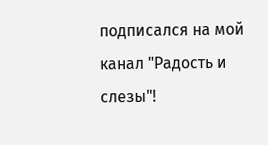подписался на мой канал "Радость и слезы"!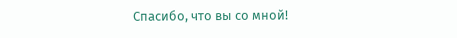Спасибо, что вы со мной!